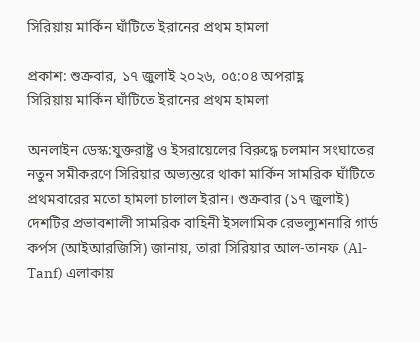সিরিয়ায় মার্কিন ঘাঁটিতে ইরানের প্রথম হামলা

প্রকাশ: শুক্রবার, ১৭ জুলাই ২০২৬, ০৫:০৪ অপরাহ্ণ
সিরিয়ায় মার্কিন ঘাঁটিতে ইরানের প্রথম হামলা

অনলাইন ডেস্ক:যুক্তরাষ্ট্র ও ইসরায়েলের বিরুদ্ধে চলমান সংঘাতের নতুন সমীকরণে সিরিয়ার অভ্যন্তরে থাকা মার্কিন সামরিক ঘাঁটিতে প্রথমবারের মতো হামলা চালাল ইরান। শুক্রবার (১৭ জুলাই) দেশটির প্রভাবশালী সামরিক বাহিনী ইসলামিক রেভল্যুশনারি গার্ড কর্পস (আইআরজিসি) জানায়, তারা সিরিয়ার আল-তানফ (Al-Tanf) এলাকায়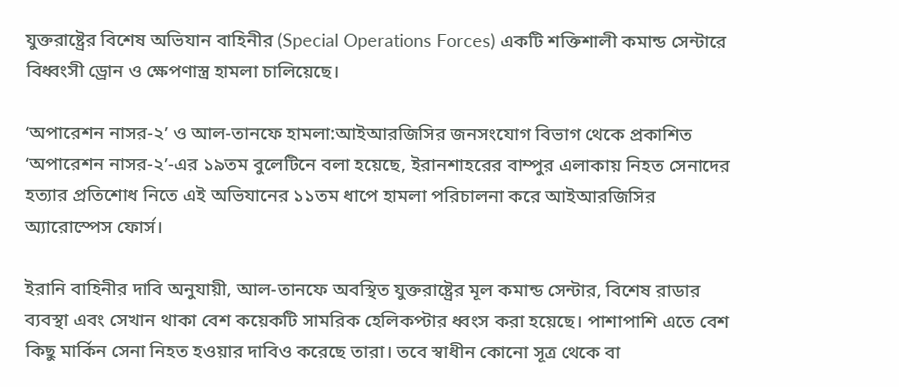যুক্তরাষ্ট্রের বিশেষ অভিযান বাহিনীর (Special Operations Forces) একটি শক্তিশালী কমান্ড সেন্টারে বিধ্বংসী ড্রোন ও ক্ষেপণাস্ত্র হামলা চালিয়েছে।

‘অপারেশন নাসর-২’ ও আল-তানফে হামলা:আইআরজিসির জনসংযোগ বিভাগ থেকে প্রকাশিত ‘অপারেশন নাসর-২’-এর ১৯তম বুলেটিনে বলা হয়েছে, ইরানশাহরের বাম্পুর এলাকায় নিহত সেনাদের হত্যার প্রতিশোধ নিতে এই অভিযানের ১১তম ধাপে হামলা পরিচালনা করে আইআরজিসির অ্যারোস্পেস ফোর্স।

ইরানি বাহিনীর দাবি অনুযায়ী, আল-তানফে অবস্থিত যুক্তরাষ্ট্রের মূল কমান্ড সেন্টার, বিশেষ রাডার ব্যবস্থা এবং সেখান থাকা বেশ কয়েকটি সামরিক হেলিকপ্টার ধ্বংস করা হয়েছে। পাশাপাশি এতে বেশ কিছু মার্কিন সেনা নিহত হওয়ার দাবিও করেছে তারা। তবে স্বাধীন কোনো সূত্র থেকে বা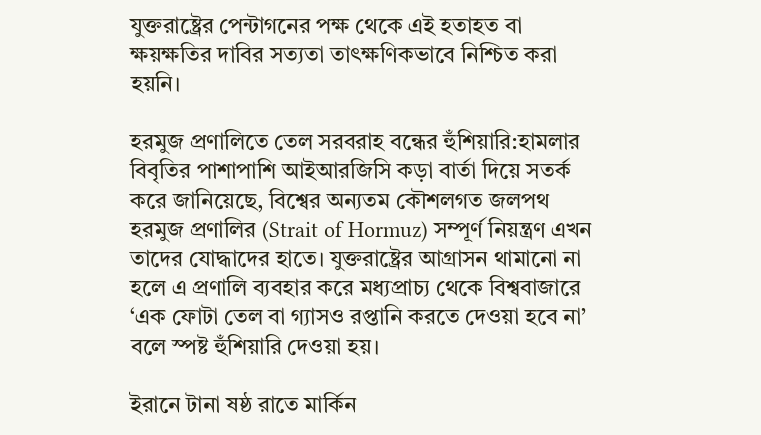যুক্তরাষ্ট্রের পেন্টাগনের পক্ষ থেকে এই হতাহত বা ক্ষয়ক্ষতির দাবির সত্যতা তাৎক্ষণিকভাবে নিশ্চিত করা হয়নি।

হরমুজ প্রণালিতে তেল সরবরাহ বন্ধের হুঁশিয়ারি:হামলার বিবৃতির পাশাপাশি আইআরজিসি কড়া বার্তা দিয়ে সতর্ক করে জানিয়েছে, বিশ্বের অন্যতম কৌশলগত জলপথ হরমুজ প্রণালির (Strait of Hormuz) সম্পূর্ণ নিয়ন্ত্রণ এখন তাদের যোদ্ধাদের হাতে। যুক্তরাষ্ট্রের আগ্রাসন থামানো না হলে এ প্রণালি ব্যবহার করে মধ্যপ্রাচ্য থেকে বিশ্ববাজারে ‘এক ফোটা তেল বা গ্যাসও রপ্তানি করতে দেওয়া হবে না’ বলে স্পষ্ট হুঁশিয়ারি দেওয়া হয়।

ইরানে টানা ষষ্ঠ রাতে মার্কিন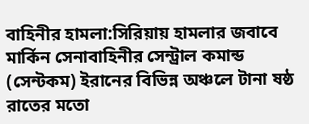বাহিনীর হামলা:সিরিয়ায় হামলার জবাবে মার্কিন সেনাবাহিনীর সেন্ট্রাল কমান্ড (সেন্টকম) ইরানের বিভিন্ন অঞ্চলে টানা ষষ্ঠ রাতের মতো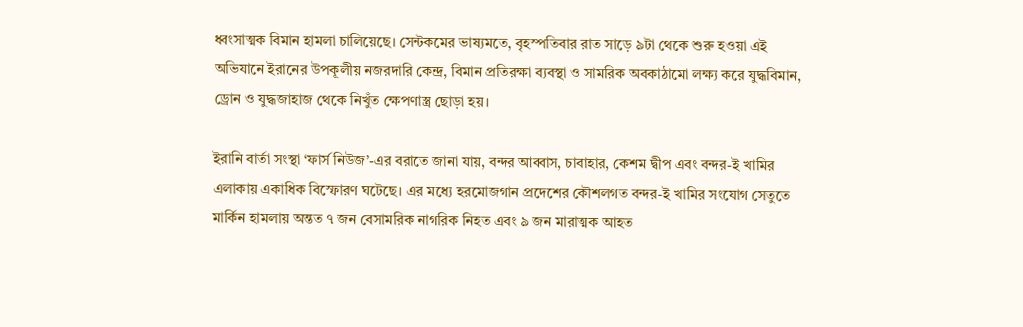ধ্বংসাত্মক বিমান হামলা চালিয়েছে। সেন্টকমের ভাষ্যমতে, বৃহস্পতিবার রাত সাড়ে ৯টা থেকে শুরু হওয়া এই অভিযানে ইরানের উপকূলীয় নজরদারি কেন্দ্র, বিমান প্রতিরক্ষা ব্যবস্থা ও সামরিক অবকাঠামো লক্ষ্য করে যুদ্ধবিমান, ড্রোন ও যুদ্ধজাহাজ থেকে নিখুঁত ক্ষেপণাস্ত্র ছোড়া হয়।

ইরানি বার্তা সংস্থা ‘ফার্স নিউজ’-এর বরাতে জানা যায়, বন্দর আব্বাস, চাবাহার, কেশম দ্বীপ এবং বন্দর-ই খামির এলাকায় একাধিক বিস্ফোরণ ঘটেছে। এর মধ্যে হরমোজগান প্রদেশের কৌশলগত বন্দর-ই খামির সংযোগ সেতুতে মার্কিন হামলায় অন্তত ৭ জন বেসামরিক নাগরিক নিহত এবং ৯ জন মারাত্মক আহত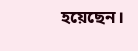হয়েছেন।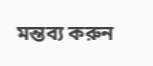মন্তব্য করুন